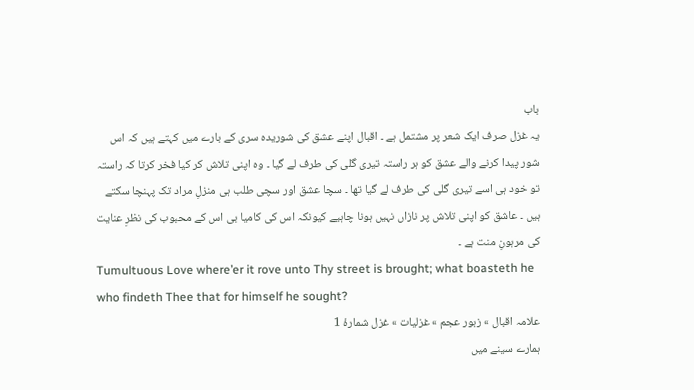باب
یہ غزل صرف ایک شعر پر مشتمل ہے ۔ اقبال اپنے عشق کی شوریدہ سری کے بارے میں کہتے ہیں کہ اس شور پیدا کرنے والے عشق کو ہر راستہ تیری گلی کی طرف لے گیا ۔ وہ اپنی تلاش کر کیا فخر کرتا کہ راستہ تو خود ہی اسے تیری گلی کی طرف لے گیا تھا ۔ سچا عشق اور سچی طلب ہی منزلِ مراد تک پہنچا سکتے ہیں ۔ عاشق کو اپنی تلاش پر نازاں نہیں ہونا چاہیے کیونکہ اس کی کامیا بی اس کے محبوب کی نظرِ عنایت کی مرہونِ منت ہے ۔
Tumultuous Love where’er it rove unto Thy street is brought; what boasteth he who findeth Thee that for himself he sought?
علامہ اقبال » زبور عجم » غزلیات » غزل شمارهٔ 1
ہمارے سینے میں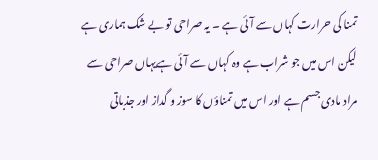تمنا کی حرارت کہاں سے آئی ہے ۔ یہ صراحی تو بے شک ہماری ہے لیکن اس میں جو شراب ہے وہ کہاں سے آئی ہےیہاں صراحی سے مراد مادی جسم ہے اور اس میں تمناؤں کا سوز و گداز اور جذباتی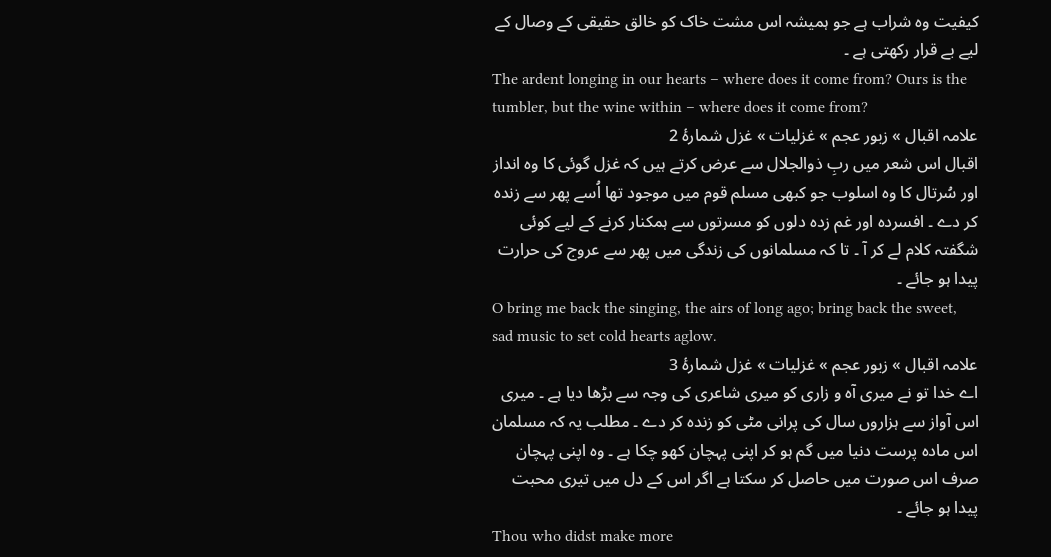کیفیت وہ شراب ہے جو ہمیشہ اس مشت خاک کو خالق حقیقی کے وصال کے لیے بے قرار رکھتی ہے ۔
The ardent longing in our hearts – where does it come from? Ours is the tumbler, but the wine within – where does it come from?
علامہ اقبال » زبور عجم » غزلیات » غزل شمارهٔ 2
اقبال اس شعر میں ربِ ذوالجلال سے عرض کرتے ہیں کہ غزل گوئی کا وہ انداز اور سُرتال کا وہ اسلوب جو کبھی مسلم قوم میں موجود تھا اُسے پھر سے زندہ کر دے ۔ افسردہ اور غم زدہ دلوں کو مسرتوں سے ہمکنار کرنے کے لیے کوئی شگفتہ کلام لے کر آ ۔ تا کہ مسلمانوں کی زندگی میں پھر سے عروج کی حرارت پیدا ہو جائے ۔
O bring me back the singing, the airs of long ago; bring back the sweet, sad music to set cold hearts aglow.
علامہ اقبال » زبور عجم » غزلیات » غزل شمارهٔ 3
اے خدا تو نے میری آہ و زاری کو میری شاعری کی وجہ سے بڑھا دیا ہے ۔ میری اس آواز سے ہزاروں سال کی پرانی مٹی کو زندہ کر دے ۔ مطلب یہ کہ مسلمان اس مادہ پرست دنیا میں گم ہو کر اپنی پہچان کھو چکا ہے ۔ وہ اپنی پہچان صرف اس صورت میں حاصل کر سکتا ہے اگر اس کے دل میں تیری محبت پیدا ہو جائے ۔
Thou who didst make more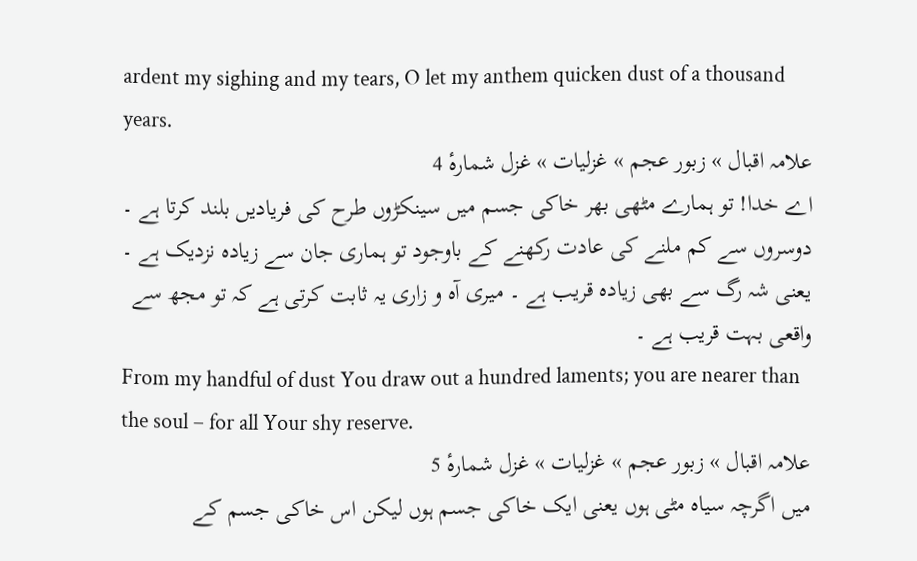ardent my sighing and my tears, O let my anthem quicken dust of a thousand years.
علامہ اقبال » زبور عجم » غزلیات » غزل شمارهٔ 4
اے خدا! تو ہمارے مٹھی بھر خاکی جسم میں سینکڑوں طرح کی فریادیں بلند کرتا ہے ۔ دوسروں سے کم ملنے کی عادت رکھنے کے باوجود تو ہماری جان سے زیادہ نزدیک ہے ۔ یعنی شہ رگ سے بھی زیادہ قریب ہے ۔ میری آہ و زاری یہ ثابت کرتی ہے کہ تو مجھ سے واقعی بہت قریب ہے ۔
From my handful of dust You draw out a hundred laments; you are nearer than the soul – for all Your shy reserve.
علامہ اقبال » زبور عجم » غزلیات » غزل شمارهٔ 5
میں اگرچہ سیاہ مٹی ہوں یعنی ایک خاکی جسم ہوں لیکن اس خاکی جسم کے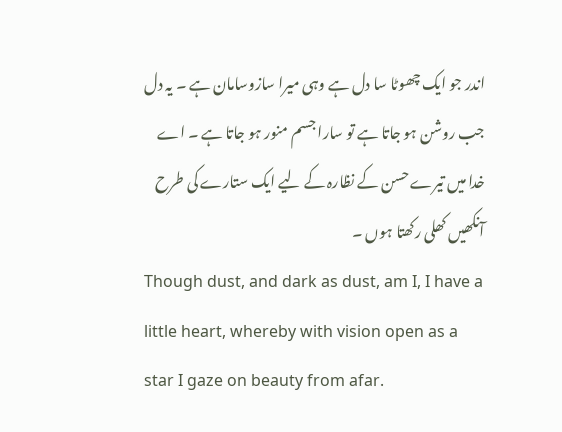اندر جو ایک چھوٹا سا دل ہے وہی میرا سازوسامان ہے ۔ یہ دل جب روشن ہو جاتا ہے تو سارا جسم منور ہو جاتا ہے ۔ اے خدا میں تیرے حسن کے نظارہ کے لیے ایک ستارے کی طرح آنکھیں کھلی رکھتا ہوں ۔
Though dust, and dark as dust, am I, I have a little heart, whereby with vision open as a star I gaze on beauty from afar.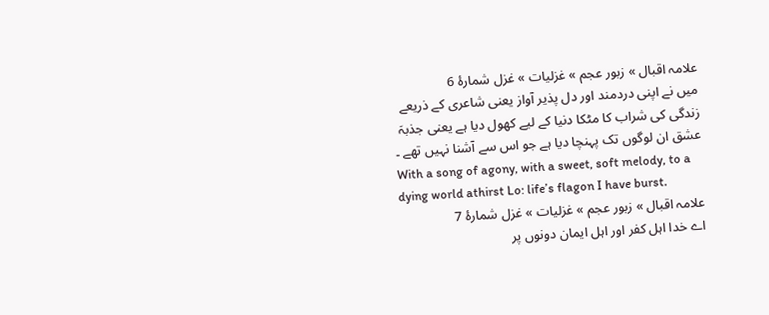علامہ اقبال » زبور عجم » غزلیات » غزل شمارهٔ 6
میں نے اپنی دردمند اور دل پذیر آواز یعنی شاعری کے ذریعے زندگی کی شراب کا مٹکا دنیا کے لیے کھول دیا ہے یعنی جذبہَ عشق ان لوگوں تک پہنچا دیا ہے جو اس سے آشنا نہیں تھے ۔
With a song of agony, with a sweet, soft melody, to a dying world athirst Lo: life’s flagon I have burst.
علامہ اقبال » زبور عجم » غزلیات » غزل شمارهٔ 7
اے خدا اہل کفر اور اہل ایمان دونوں پر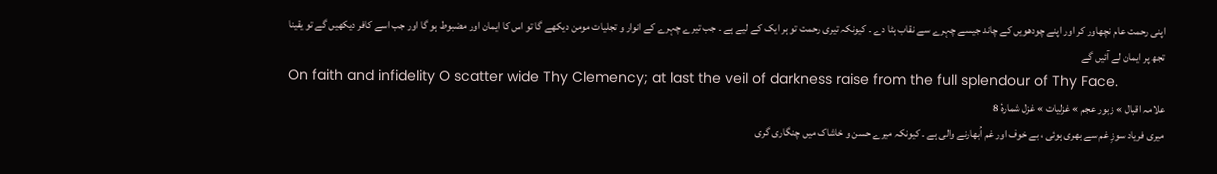اپنی رحمت عام نچھاور کر اور اپنے چودھویں کے چاند جیسے چہرے سے نقاب ہٹا دے ۔ کیونکہ تیری رحمت تو ہر ایک کے لیے ہے ۔ جب تیرے چہرے کے انوار و تجلیات مومن دیکھے گا تو اس کا ایمان اور مضبوط ہو گا اور جب اسے کافر دیکھیں گے تو یقینا تجھ پر ایمان لے آئیں گے
On faith and infidelity O scatter wide Thy Clemency; at last the veil of darkness raise from the full splendour of Thy Face.
علامہ اقبال » زبور عجم » غزلیات » غزل شمارهٔ 8
میری فریاد سوزِ غم سے بھری ہوئی ، بے خوف اور غم اُبھارنے والی ہے ۔ کیونکہ میرے حسن و خاشاک میں چنگاری گری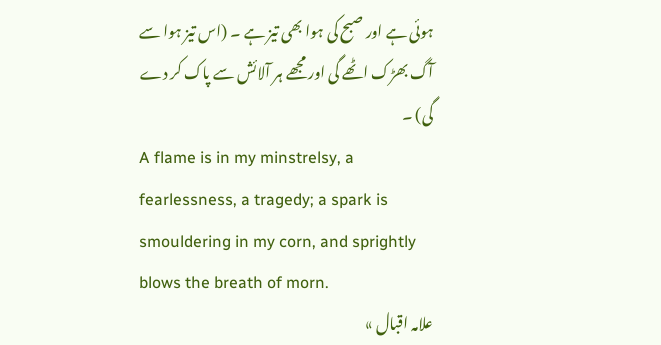ہوئی ہے اور صبح کی ہوا بھی تیز ہے ۔ (اس تیز ہوا سے آگ بھڑک اٹھے گی اور مجھے ہر آلائش سے پاک کر دے گی) ۔
A flame is in my minstrelsy, a fearlessness, a tragedy; a spark is smouldering in my corn, and sprightly blows the breath of morn.
علامہ اقبال »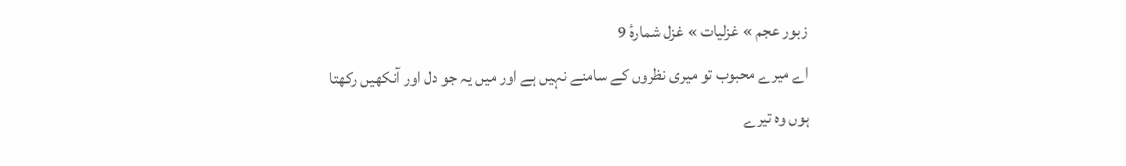زبور عجم » غزلیات » غزل شمارهٔ 9
اے میرے محبوب تو میری نظروں کے سامنے نہیں ہے اور میں یہ جو دل اور آنکھیں رکھتا ہوں وہ تیرے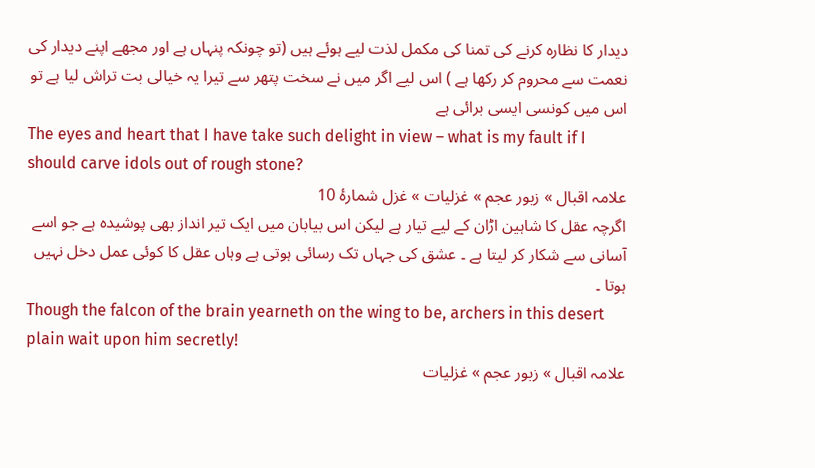دیدار کا نظارہ کرنے کی تمنا کی مکمل لذت لیے ہوئے ہیں (تو چونکہ پنہاں ہے اور مجھے اپنے دیدار کی نعمت سے محروم کر رکھا ہے ) اس لیے اگر میں نے سخت پتھر سے تیرا یہ خیالی بت تراش لیا ہے تو اس میں کونسی ایسی برائی ہے
The eyes and heart that I have take such delight in view – what is my fault if I should carve idols out of rough stone?
علامہ اقبال » زبور عجم » غزلیات » غزل شمارهٔ 10
اگرچہ عقل کا شاہین اڑان کے لیے تیار ہے لیکن اس بیابان میں ایک تیر انداز بھی پوشیدہ ہے جو اسے آسانی سے شکار کر لیتا ہے ۔ عشق کی جہاں تک رسائی ہوتی ہے وہاں عقل کا کوئی عمل دخل نہیں ہوتا ۔
Though the falcon of the brain yearneth on the wing to be, archers in this desert plain wait upon him secretly!
علامہ اقبال » زبور عجم » غزلیات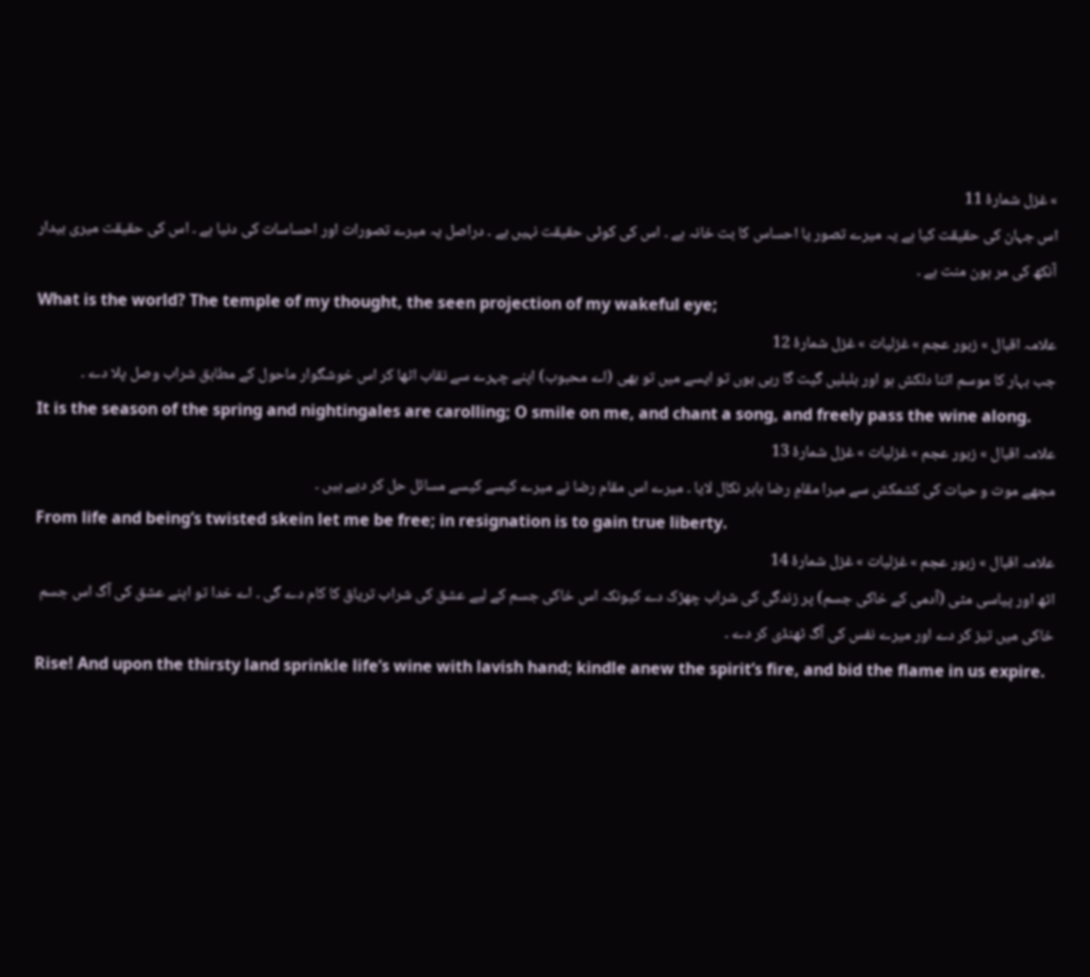» غزل شمارهٔ 11
اس جہان کی حقیقت کیا ہے یہ میرے تصور یا احساس کا بت خانہ ہے ۔ اس کی کوئی حقیقت نہیں ہے ۔ دراصل یہ میرے تصورات اور احساسات کی دنیا ہے ۔ اس کی حقیقت میری بیدار آنکھ کی مر ہون منت ہے ۔
What is the world? The temple of my thought, the seen projection of my wakeful eye;
علامہ اقبال » زبور عجم » غزلیات » غزل شمارهٔ 12
جب بہار کا موسم اتنا دلکش ہو اور بلبلیں گیت گا رہی ہوں تو ایسے میں تو بھی (اے محبوب) اپنے چہرے سے نقاب اٹھا کر اس خوشگوار ماحول کے مطابق شراب وصل پلا دے ۔
It is the season of the spring and nightingales are carolling; O smile on me, and chant a song, and freely pass the wine along.
علامہ اقبال » زبور عجم » غزلیات » غزل شمارهٔ 13
مجھے موت و حیات کی کشمکش سے میرا مقامِ رضا باہر نکال لایا ۔ میرے اس مقام رضا نے میرے کیسے کیسے مسائل حل کر دیے ہیں ۔
From life and being’s twisted skein let me be free; in resignation is to gain true liberty.
علامہ اقبال » زبور عجم » غزلیات » غزل شمارهٔ 14
اٹھ اور پیاسی مٹی (آدمی کے خاکی جسم) پر زندگی کی شراب چھڑک دے کیونکہ اس خاکی جسم کے لیے عشق کی شراب تریاق کا کام دے گی ۔ اے خدا تو اپنے عشق کی آگ اس جسم خاکی میں تیز کر دے اور میرے نفس کی آگ ٹھنڈی کر دے ۔
Rise! And upon the thirsty land sprinkle life’s wine with lavish hand; kindle anew the spirit’s fire, and bid the flame in us expire.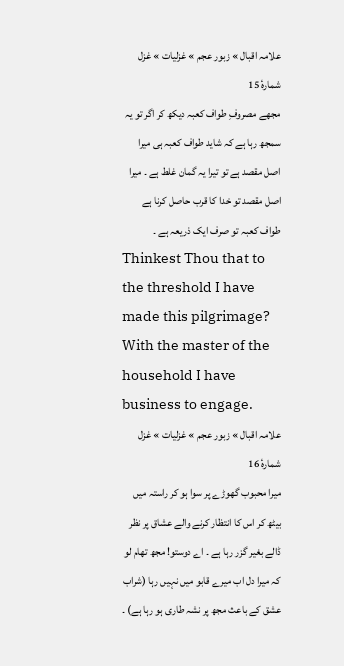علامہ اقبال » زبور عجم » غزلیات » غزل شمارهٔ 15
مجھے مصروفِ طواف کعبہ دیکھ کر اگر تو یہ سمجھ رہا ہے کہ شاید طواف کعبہ ہی میرا اصل مقصد ہے تو تیرا یہ گمان غلط ہے ۔ میرا اصل مقصد تو خدا کا قرب حاصل کرنا ہے طواف کعبہ تو صرف ایک ذریعہ ہے ۔
Thinkest Thou that to the threshold I have made this pilgrimage? With the master of the household I have business to engage.
علامہ اقبال » زبور عجم » غزلیات » غزل شمارهٔ 16
میرا محبوب گھوڑے پر سوا ہو کر راستہ میں بیٹھ کر اس کا انتظار کرنے والے عشاق پر نظر ڈالے بغیر گزر رہا ہے ۔ اے دوستو! مجھ تھام لو کہ میرا دل اب میرے قابو میں نہیں رہا (شراب عشق کے باعث مجھ پر نشہ طاری ہو رہا ہے) ۔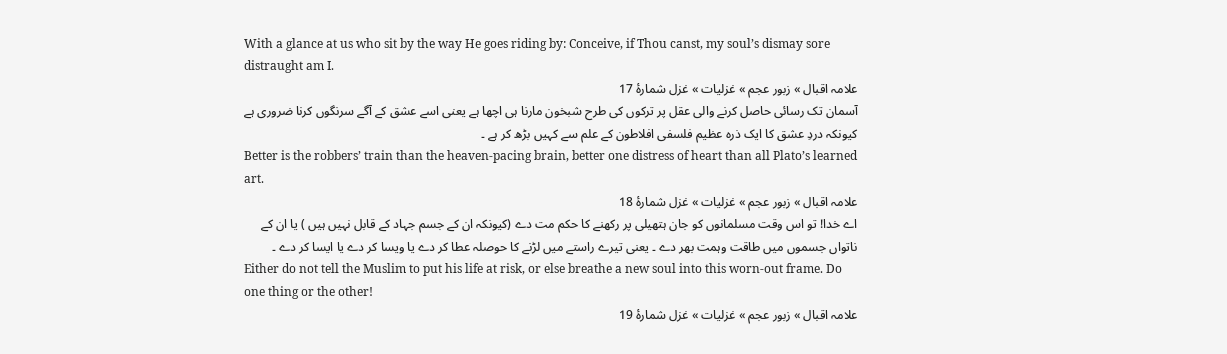With a glance at us who sit by the way He goes riding by: Conceive, if Thou canst, my soul’s dismay sore distraught am I.
علامہ اقبال » زبور عجم » غزلیات » غزل شمارهٔ 17
آسمان تک رسائی حاصل کرنے والی عقل پر ترکوں کی طرح شبخون مارنا ہی اچھا ہے یعنی اسے عشق کے آگے سرنگوں کرنا ضروری ہے کیونکہ دردِ عشق کا ایک ذرہ عظیم فلسفی افلاطون کے علم سے کہیں بڑھ کر ہے ۔
Better is the robbers’ train than the heaven-pacing brain, better one distress of heart than all Plato’s learned art.
علامہ اقبال » زبور عجم » غزلیات » غزل شمارهٔ 18
اے خدا! تو اس وقت مسلمانوں کو جان ہتھیلی پر رکھنے کا حکم مت دے (کیونکہ ان کے جسم جہاد کے قابل نہیں ہیں ) یا ان کے ناتواں جسموں میں طاقت وہمت بھر دے ۔ یعنی تیرے راستے میں لڑنے کا حوصلہ عطا کر دے یا ویسا کر دے یا ایسا کر دے ۔
Either do not tell the Muslim to put his life at risk, or else breathe a new soul into this worn-out frame. Do one thing or the other!
علامہ اقبال » زبور عجم » غزلیات » غزل شمارهٔ 19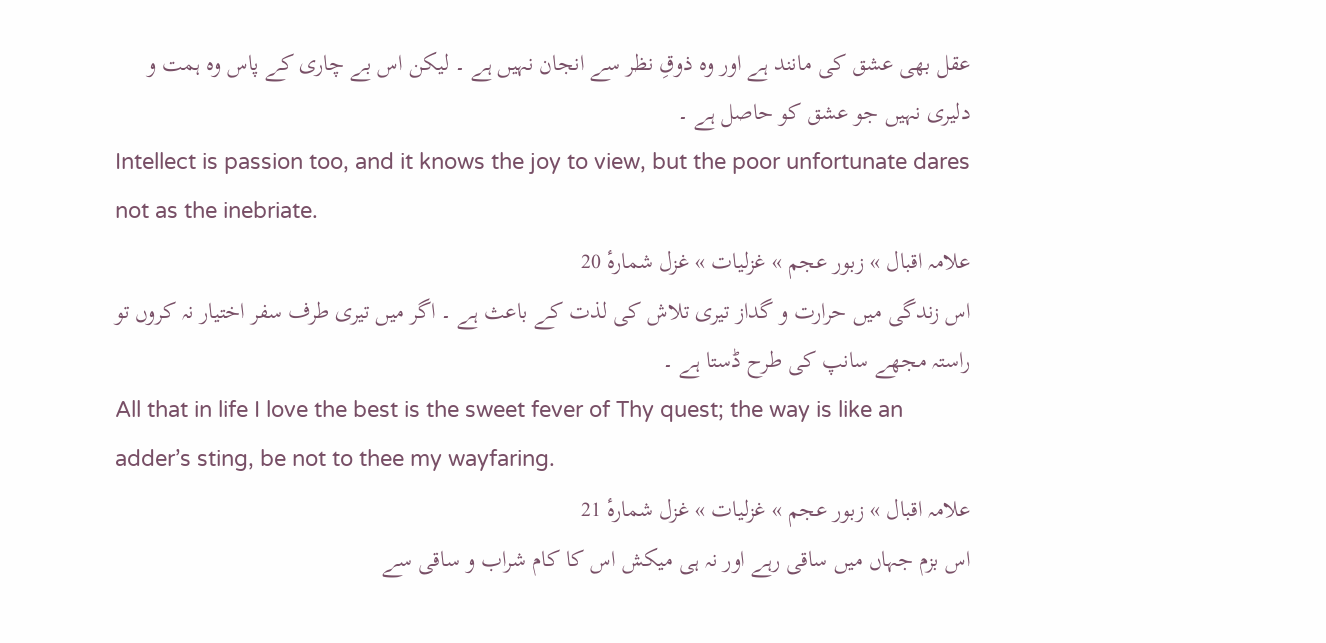عقل بھی عشق کی مانند ہے اور وہ ذوقِ نظر سے انجان نہیں ہے ۔ لیکن اس بے چاری کے پاس وہ ہمت و دلیری نہیں جو عشق کو حاصل ہے ۔
Intellect is passion too, and it knows the joy to view, but the poor unfortunate dares not as the inebriate.
علامہ اقبال » زبور عجم » غزلیات » غزل شمارهٔ 20
اس زندگی میں حرارت و گداز تیری تلاش کی لذت کے باعث ہے ۔ اگر میں تیری طرف سفر اختیار نہ کروں تو راستہ مجھے سانپ کی طرح ڈستا ہے ۔
All that in life I love the best is the sweet fever of Thy quest; the way is like an adder’s sting, be not to thee my wayfaring.
علامہ اقبال » زبور عجم » غزلیات » غزل شمارهٔ 21
اس بزم جہاں میں ساقی رہے اور نہ ہی میکش اس کا کام شراب و ساقی سے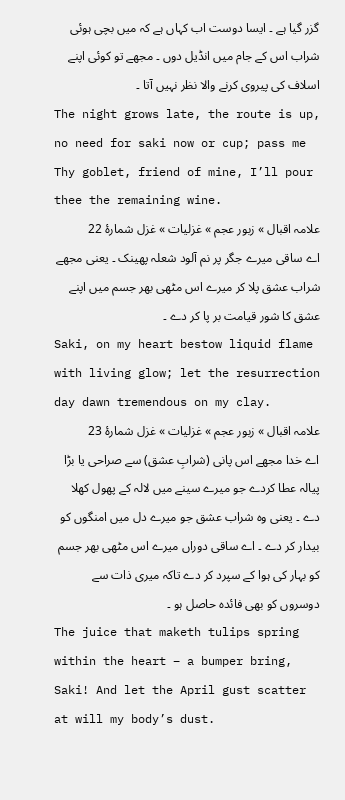گزر گیا ہے ۔ ایسا دوست اب کہاں ہے کہ میں بچی ہوئی شراب اس کے جام میں انڈیل دوں ۔ مجھے تو کوئی اپنے اسلاف کی پیروی کرنے والا نظر نہیں آتا ۔
The night grows late, the route is up, no need for saki now or cup; pass me Thy goblet, friend of mine, I’ll pour thee the remaining wine.
علامہ اقبال » زبور عجم » غزلیات » غزل شمارهٔ 22
اے ساقی میرے جگر پر نم آلود شعلہ پھینک ۔ یعنی مجھے شراب عشق پلا کر میرے اس مٹھی بھر جسم میں اپنے عشق کا شور قیامت بر پا کر دے ۔
Saki, on my heart bestow liquid flame with living glow; let the resurrection day dawn tremendous on my clay.
علامہ اقبال » زبور عجم » غزلیات » غزل شمارهٔ 23
اے خدا مجھے اس پانی (شرابِ عشق) سے صراحی یا بڑا پیالہ عطا کردے جو میرے سینے میں لالہ کے پھول کھلا دے ۔ یعنی وہ شراب عشق جو میرے دل میں امنگوں کو بیدار کر دے ۔ اے ساقی دوراں میرے اس مٹھی بھر جسم کو بہار کی ہوا کے سپرد کر دے تاکہ میری ذات سے دوسروں کو بھی فائدہ حاصل ہو ۔
The juice that maketh tulips spring within the heart – a bumper bring, Saki! And let the April gust scatter at will my body’s dust.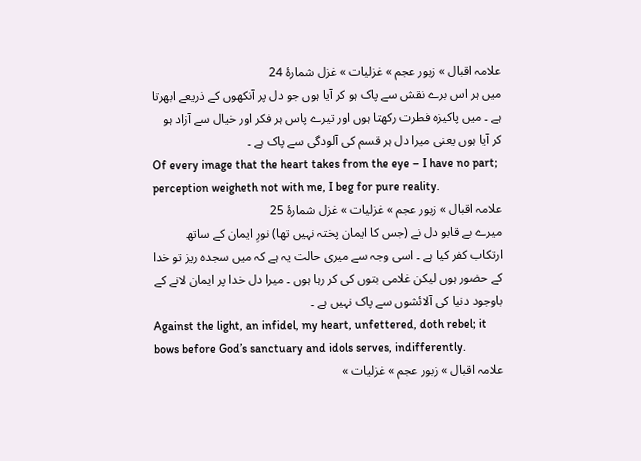علامہ اقبال » زبور عجم » غزلیات » غزل شمارهٔ 24
میں ہر اس برے نقش سے پاک ہو کر آیا ہوں جو دل پر آنکھوں کے ذریعے ابھرتا ہے ۔ میں پاکیزہ فطرت رکھتا ہوں اور تیرے پاس ہر فکر اور خیال سے آزاد ہو کر آیا ہوں یعنی میرا دل ہر قسم کی آلودگی سے پاک ہے ۔
Of every image that the heart takes from the eye – I have no part; perception weigheth not with me, I beg for pure reality.
علامہ اقبال » زبور عجم » غزلیات » غزل شمارهٔ 25
میرے بے قابو دل نے (جس کا ایمان پختہ نہیں تھا) نورِ ایمان کے ساتھ ارتکاب کفر کیا ہے ۔ اسی وجہ سے میری حالت یہ ہے کہ میں سجدہ ریز تو خدا کے حضور ہوں لیکن غلامی بتوں کی کر رہا ہوں ۔ میرا دل خدا پر ایمان لانے کے باوجود دنیا کی آلائشوں سے پاک نہیں ہے ۔
Against the light, an infidel, my heart, unfettered, doth rebel; it bows before God’s sanctuary and idols serves, indifferently.
علامہ اقبال » زبور عجم » غزلیات »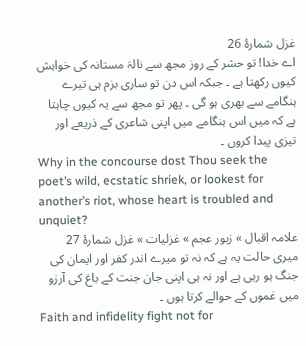غزل شمارهٔ 26
اے خدا! تو حشر کے روز مجھ سے نالہَ مستانہ کی خواہش کیوں رکھتا ہے ۔ جبکہ اس دن تو ساری بزم ہی تیرے ہنگامے سے بھری ہو گی ۔ پھر تو مجھ سے یہ کیوں چاہتا ہے کہ میں اس ہنگامے میں اپنی شاعری کے ذریعے اور تیزی پیدا کروں ۔
Why in the concourse dost Thou seek the poet’s wild, ecstatic shriek, or lookest for another’s riot, whose heart is troubled and unquiet?
علامہ اقبال » زبور عجم » غزلیات » غزل شمارهٔ 27
میری حالت یہ ہے کہ نہ تو میرے اندر کفر اور ایمان کی جنگ ہو رہی ہے اور نہ ہی اپنی جان جنت کے باغ کی آرزو میں غموں کے حوالے کرتا ہوں ۔
Faith and infidelity fight not for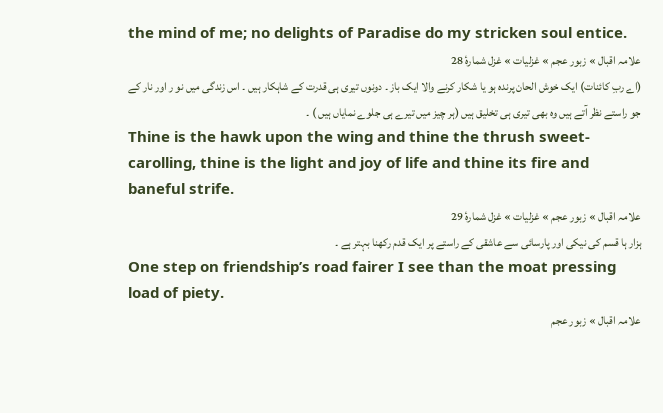the mind of me; no delights of Paradise do my stricken soul entice.
علامہ اقبال » زبور عجم » غزلیات » غزل شمارهٔ 28
(اے ربِ کائنات) ایک خوش الحان پرندہ ہو یا شکار کرنے والا ایک باز ۔ دونوں تیری ہی قدرت کے شاہکار ہیں ۔ اس زندگی میں نو ر اور نار کے جو راستے نظر آتے ہیں وہ بھی تیری ہی تخلیق ہیں (ہر چیز میں تیرے ہی جلوے نمایاں ہیں ) ۔
Thine is the hawk upon the wing and thine the thrush sweet-carolling, thine is the light and joy of life and thine its fire and baneful strife.
علامہ اقبال » زبور عجم » غزلیات » غزل شمارهٔ 29
ہزار ہا قسم کی نیکی اور پارسائی سے عاشقی کے راستے پر ایک قدم رکھنا بہتر ہے ۔
One step on friendship’s road fairer I see than the moat pressing load of piety.
علامہ اقبال » زبور عجم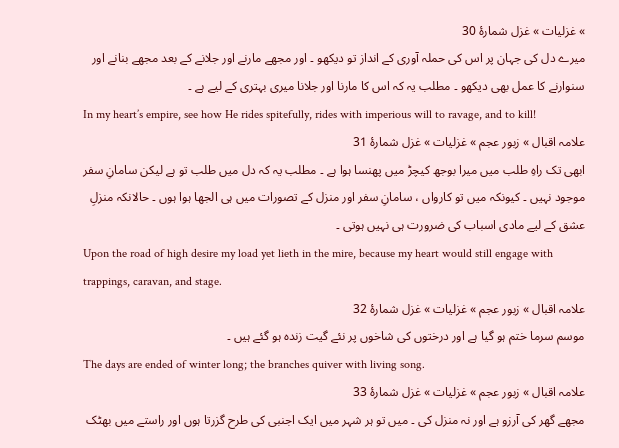» غزلیات » غزل شمارهٔ 30
میرے دل کی جہان پر اس کی حملہ آوری کے انداز تو دیکھو ۔ اور مجھے مارنے اور جلانے کے بعد مجھے بنانے اور سنوارنے کا عمل بھی دیکھو ۔ مطلب یہ کہ اس کا مارنا اور جلانا میری بہتری کے لیے ہے ۔
In my heart’s empire, see how He rides spitefully, rides with imperious will to ravage, and to kill!
علامہ اقبال » زبور عجم » غزلیات » غزل شمارهٔ 31
ابھی تک راہِ طلب میں میرا بوجھ کیچڑ میں پھنسا ہوا ہے ۔ مطلب یہ کہ دل میں طلب تو ہے لیکن سامانِ سفر موجود نہیں ۔ کیونکہ میں تو کارواں ، سامانِ سفر اور منزل کے تصورات میں ہی الجھا ہوا ہوں ۔ حالانکہ منزلِ عشق کے لیے مادی اسباب کی ضرورت ہی نہیں ہوتی ۔
Upon the road of high desire my load yet lieth in the mire, because my heart would still engage with trappings, caravan, and stage.
علامہ اقبال » زبور عجم » غزلیات » غزل شمارهٔ 32
موسم سرما ختم ہو گیا ہے اور درختوں کی شاخوں پر نئے گیت زندہ ہو گئے ہیں ۔
The days are ended of winter long; the branches quiver with living song.
علامہ اقبال » زبور عجم » غزلیات » غزل شمارهٔ 33
مجھے گھر کی آرزو ہے اور نہ منزل کی ۔ میں تو ہر شہر میں ایک اجنبی کی طرح گزرتا ہوں اور راستے میں بھٹک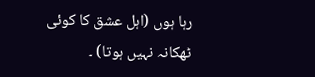رہا ہوں (اہل عشق کا کوئی ٹھکانہ نہیں ہوتا) ۔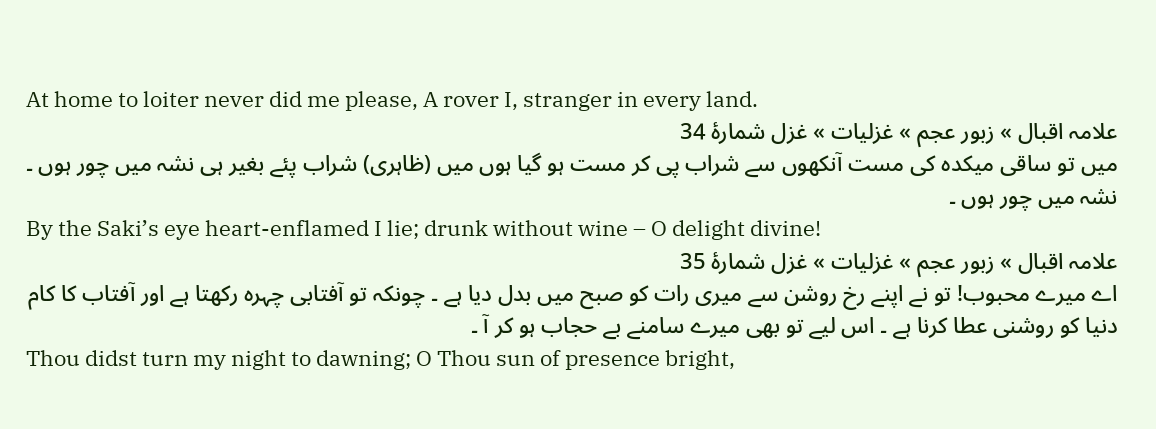At home to loiter never did me please, A rover I, stranger in every land.
علامہ اقبال » زبور عجم » غزلیات » غزل شمارهٔ 34
میں تو ساقی میکدہ کی مست آنکھوں سے شراب پی کر مست ہو گیا ہوں میں (ظاہری) شراب پئے بغیر ہی نشہ میں چور ہوں ۔ نشہ میں چور ہوں ۔
By the Saki’s eye heart-enflamed I lie; drunk without wine – O delight divine!
علامہ اقبال » زبور عجم » غزلیات » غزل شمارهٔ 35
اے میرے محبوب! تو نے اپنے رخ روشن سے میری رات کو صبح میں بدل دیا ہے ۔ چونکہ تو آفتابی چہرہ رکھتا ہے اور آفتاب کا کام دنیا کو روشنی عطا کرنا ہے ۔ اس لیے تو بھی میرے سامنے بے حجاب ہو کر آ ۔
Thou didst turn my night to dawning; O Thou sun of presence bright,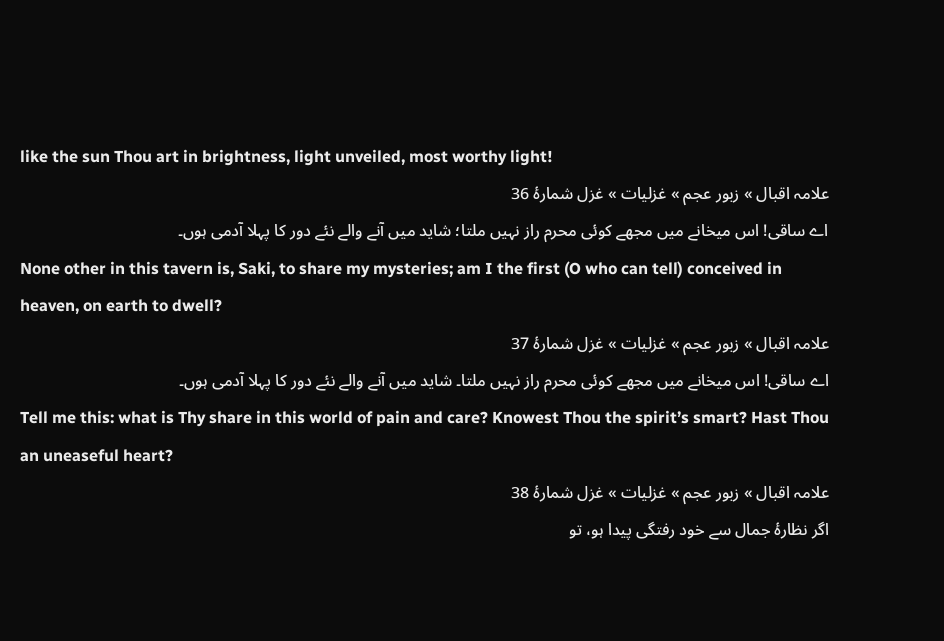like the sun Thou art in brightness, light unveiled, most worthy light!
علامہ اقبال » زبور عجم » غزلیات » غزل شمارهٔ 36
اے ساقی! اس میخانے میں مجھے کوئی محرم راز نہیں ملتا؛ شاید میں آنے والے نئے دور کا پہلا آدمی ہوں۔
None other in this tavern is, Saki, to share my mysteries; am I the first (O who can tell) conceived in heaven, on earth to dwell?
علامہ اقبال » زبور عجم » غزلیات » غزل شمارهٔ 37
اے ساقی! اس میخانے میں مجھے کوئی محرم راز نہیں ملتا۔ شاید میں آنے والے نئے دور کا پہلا آدمی ہوں۔
Tell me this: what is Thy share in this world of pain and care? Knowest Thou the spirit’s smart? Hast Thou an uneaseful heart?
علامہ اقبال » زبور عجم » غزلیات » غزل شمارهٔ 38
اگر نظارۂ جمال سے خود رفتگی پیدا ہو، تو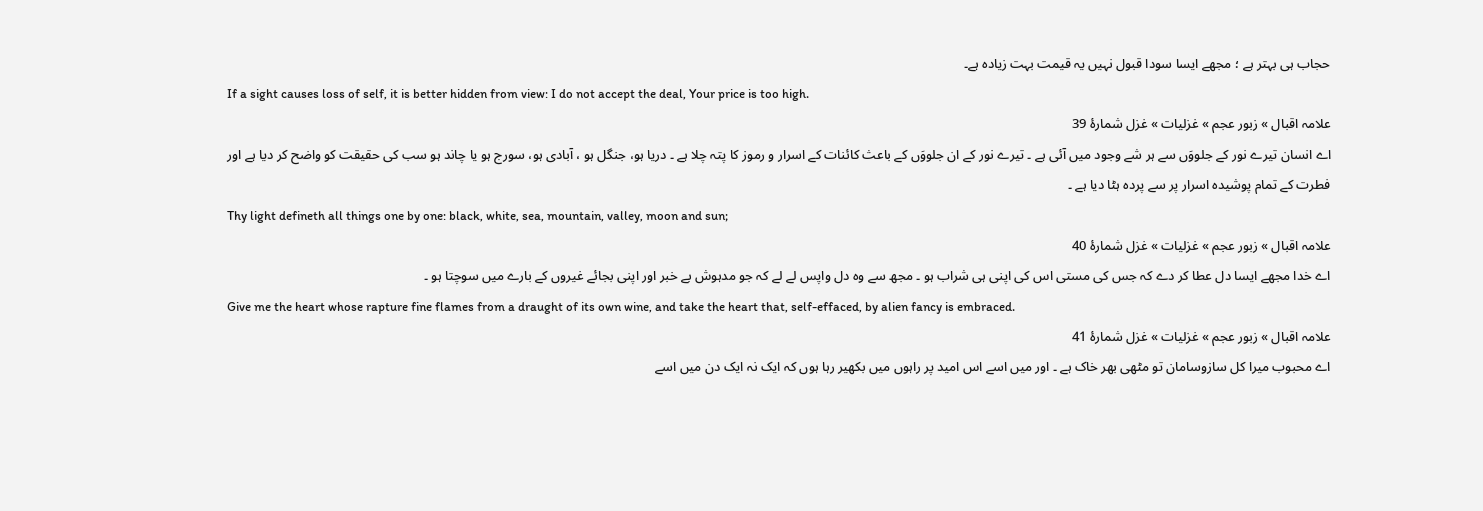حجاب ہی بہتر ہے ؛ مجھے ایسا سودا قبول نہیں یہ قیمت بہت زیادہ ہے۔
If a sight causes loss of self, it is better hidden from view: I do not accept the deal, Your price is too high.
علامہ اقبال » زبور عجم » غزلیات » غزل شمارهٔ 39
اے انسان تیرے نور کے جلووَں سے ہر شے وجود میں آئی ہے ۔ تیرے نور کے ان جلووَں کے باعث کائنات کے اسرار و رموز کا پتہ چلا ہے ۔ دریا ہو، جنگل ہو ، آبادی ہو، سورج ہو یا چاند ہو سب کی حقیقت کو واضح کر دیا ہے اور فطرت کے تمام پوشیدہ اسرار پر سے پردہ ہٹا دیا ہے ۔
Thy light defineth all things one by one: black, white, sea, mountain, valley, moon and sun;
علامہ اقبال » زبور عجم » غزلیات » غزل شمارهٔ 40
اے خدا مجھے ایسا دل عطا کر دے کہ جس کی مستی اس کی اپنی ہی شراب ہو ۔ مجھ سے وہ دل واپس لے لے کہ جو مدہوش بے خبر اور اپنی بجائے غیروں کے بارے میں سوچتا ہو ۔
Give me the heart whose rapture fine flames from a draught of its own wine, and take the heart that, self-effaced, by alien fancy is embraced.
علامہ اقبال » زبور عجم » غزلیات » غزل شمارهٔ 41
اے محبوب میرا کل سازوسامان تو مٹھی بھر خاک ہے ۔ اور میں اسے اس امید پر راہوں میں بکھیر رہا ہوں کہ ایک نہ ایک دن میں اسے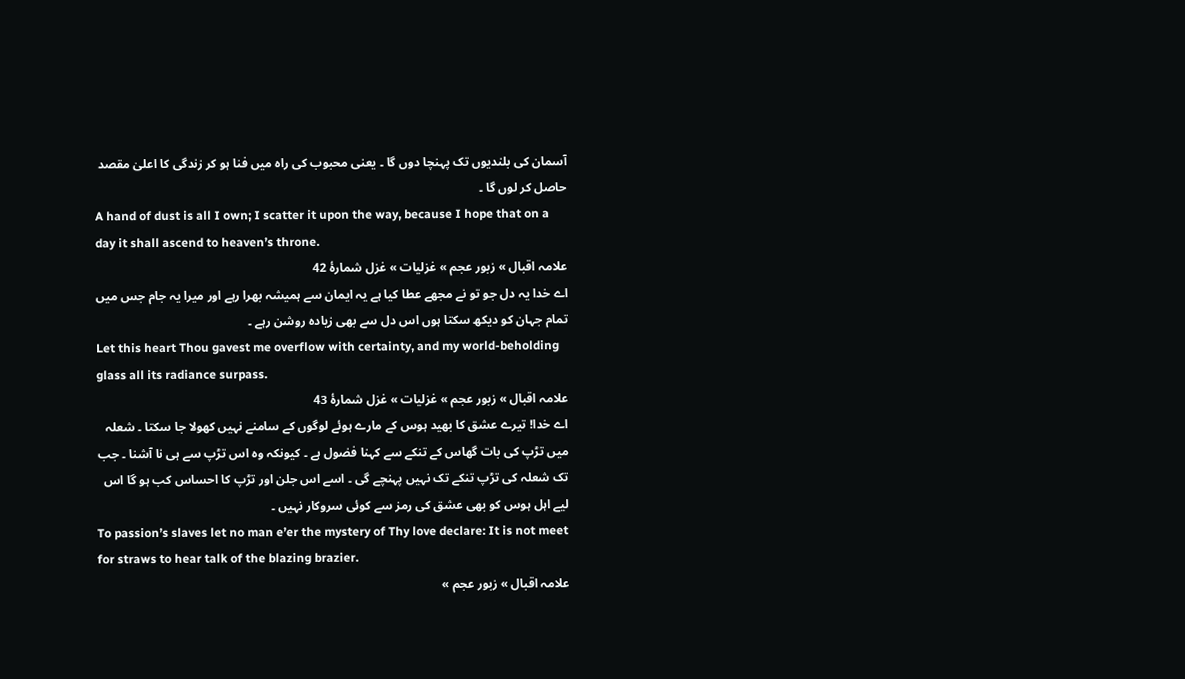آسمان کی بلندیوں تک پہنچا دوں گا ۔ یعنی محبوب کی راہ میں فنا ہو کر زندگی کا اعلیٰ مقصد حاصل کر لوں گا ۔
A hand of dust is all I own; I scatter it upon the way, because I hope that on a day it shall ascend to heaven’s throne.
علامہ اقبال » زبور عجم » غزلیات » غزل شمارهٔ 42
اے خدا یہ دل جو تو نے مجھے عطا کیا ہے یہ ایمان سے ہمیشہ بھرا رہے اور میرا یہ جام جس میں تمام جہان کو دیکھ سکتا ہوں اس دل سے بھی زیادہ روشن رہے ۔
Let this heart Thou gavest me overflow with certainty, and my world-beholding glass all its radiance surpass.
علامہ اقبال » زبور عجم » غزلیات » غزل شمارهٔ 43
اے خدا! تیرے عشق کا بھید ہوس کے مارے ہوئے لوگوں کے سامنے نہیں کھولا جا سکتا ۔ شعلہ میں تڑپ کی بات گھاس کے تنکے سے کہنا فضول ہے ۔ کیونکہ وہ اس تڑپ سے ہی نا آشنا ۔ جب تک شعلہ کی تڑپ تنکے تک نہیں پہنچے گی ۔ اسے اس جلن اور تڑپ کا احساس کب ہو گا اس لیے اہل ہوس کو بھی عشق کی رمز سے کوئی سروکار نہیں ۔
To passion’s slaves let no man e’er the mystery of Thy love declare: It is not meet for straws to hear talk of the blazing brazier.
علامہ اقبال » زبور عجم »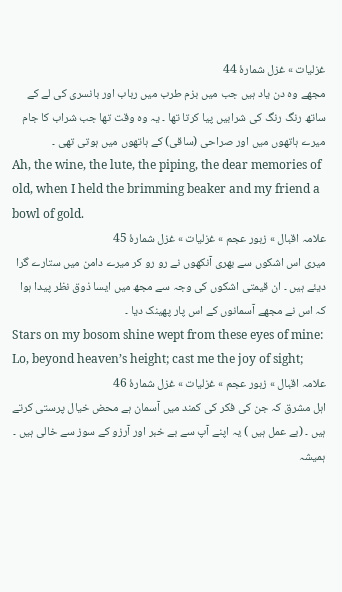غزلیات » غزل شمارهٔ 44
مجھے وہ دن یاد ہیں جب میں بزم طرب میں رباب اور بانسری کی لے کے ساتھ رنگ رنگ کی شرابیں پیا کرتا تھا ۔ یہ وہ وقت تھا جب شراب کا جام میرے ہاتھوں میں اور صراحی (ساقی) کے ہاتھوں میں ہوتی تھی ۔
Ah, the wine, the lute, the piping, the dear memories of old, when I held the brimming beaker and my friend a bowl of gold.
علامہ اقبال » زبور عجم » غزلیات » غزل شمارهٔ 45
میری اس اشکوں سے بھری آنکھوں نے رو رو کر میرے دامن میں ستارے گرا دیئے ہیں ۔ ان قیمتی اشکوں کی وجہ سے مجھ میں ایسا ذوق نظر پیدا ہوا کہ اس نے مجھے آسمانوں کے اس پار پھینک دیا ۔
Stars on my bosom shine wept from these eyes of mine: Lo, beyond heaven’s height; cast me the joy of sight;
علامہ اقبال » زبور عجم » غزلیات » غزل شمارهٔ 46
اہل مشرق کہ جن کی فکر کی کمند میں آسمان ہے محض خیال پرستی کرتے ہیں ۔ (بے عمل ہیں ) یہ اپنے آپ سے بے خبر اور آرزو کے سوز سے خالی ہیں ۔ ہمیشہ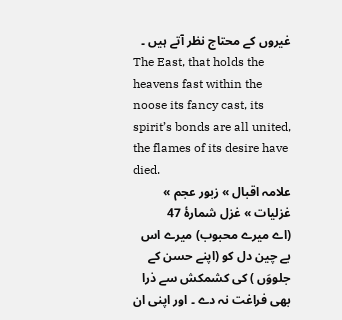غیروں کے محتاج نظر آتے ہیں ۔
The East, that holds the heavens fast within the noose its fancy cast, its spirit’s bonds are all united, the flames of its desire have died.
علامہ اقبال » زبور عجم » غزلیات » غزل شمارهٔ 47
(اے میرے محبوب) میرے اس بے چین دل کو (اپنے حسن کے جلووَں ) کی کشمکش سے ذرا بھی فراغت نہ دے ۔ اور اپنی ان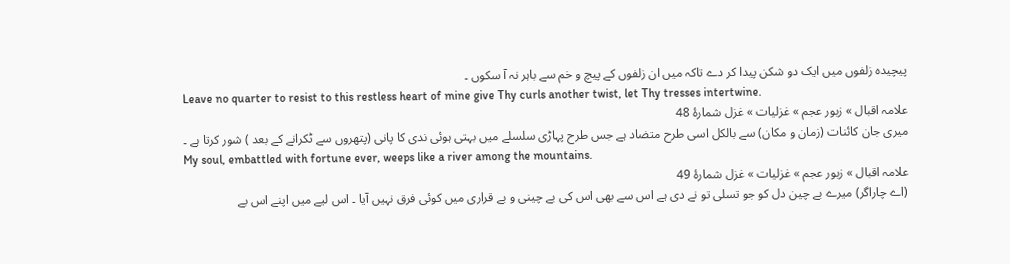پیچیدہ زلفوں میں ایک دو شکن پیدا کر دے تاکہ میں ان زلفوں کے پیچ و خم سے باہر نہ آ سکوں ۔
Leave no quarter to resist to this restless heart of mine give Thy curls another twist, let Thy tresses intertwine.
علامہ اقبال » زبور عجم » غزلیات » غزل شمارهٔ 48
میری جان کائنات (زمان و مکان) سے بالکل اسی طرح متضاد ہے جس طرح پہاڑی سلسلے میں بہتی ہوئی ندی کا پانی (پتھروں سے ٹکرانے کے بعد ) شور کرتا ہے ۔
My soul, embattled with fortune ever, weeps like a river among the mountains.
علامہ اقبال » زبور عجم » غزلیات » غزل شمارهٔ 49
(اے چاراگر) میرے بے چین دل کو جو تسلی تو نے دی ہے اس سے بھی اس کی بے چینی و بے قراری میں کوئی فرق نہیں آیا ۔ اس لیے میں اپنے اس بے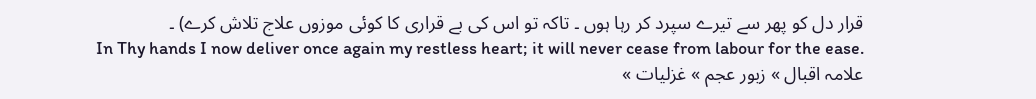قرار دل کو پھر سے تیرے سپرد کر رہا ہوں ۔ تاکہ تو اس کی بے قراری کا کوئی موزوں علاج تلاش کرے) ۔
In Thy hands I now deliver once again my restless heart; it will never cease from labour for the ease.
علامہ اقبال » زبور عجم » غزلیات »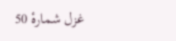غزل شمارهٔ 50